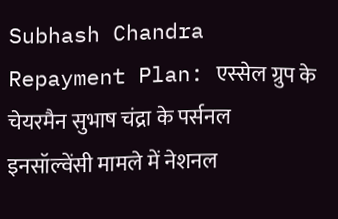Subhash Chandra Repayment Plan: एस्सेल ग्रुप के चेयरमैन सुभाष चंद्रा के पर्सनल इनसॉल्वेंसी मामले में नेशनल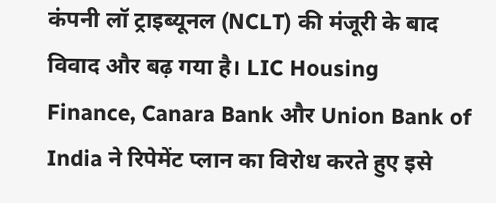कंपनी लॉ ट्राइब्यूनल (NCLT) की मंजूरी के बाद विवाद और बढ़ गया है। LIC Housing Finance, Canara Bank और Union Bank of India ने रिपेमेंट प्लान का विरोध करते हुए इसे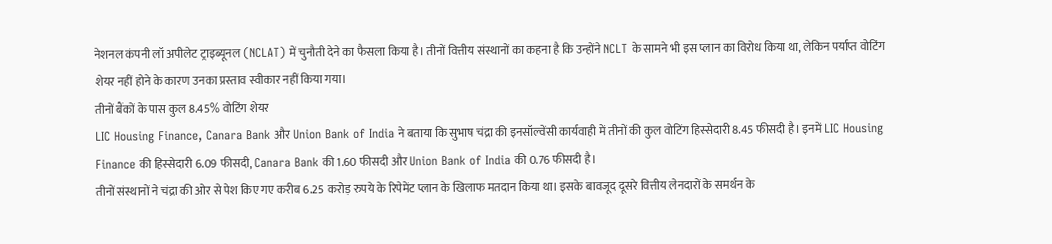नेशनल कंपनी लॉ अपीलेट ट्राइब्यूनल (NCLAT) में चुनौती देने का फैसला किया है। तीनों वित्तीय संस्थानों का कहना है कि उन्होंने NCLT के सामने भी इस प्लान का विरोध किया था, लेकिन पर्याप्त वोटिंग शेयर नहीं होने के कारण उनका प्रस्ताव स्वीकार नहीं किया गया।
तीनों बैंकों के पास कुल 8.45% वोटिंग शेयर
LIC Housing Finance, Canara Bank और Union Bank of India ने बताया कि सुभाष चंद्रा की इनसॉल्वेंसी कार्यवाही में तीनों की कुल वोटिंग हिस्सेदारी 8.45 फीसदी है। इनमें LIC Housing Finance की हिस्सेदारी 6.09 फीसदी, Canara Bank की 1.60 फीसदी और Union Bank of India की 0.76 फीसदी है।
तीनों संस्थानों ने चंद्रा की ओर से पेश किए गए करीब 6.25 करोड़ रुपये के रिपेमेंट प्लान के खिलाफ मतदान किया था। इसके बावजूद दूसरे वित्तीय लेनदारों के समर्थन के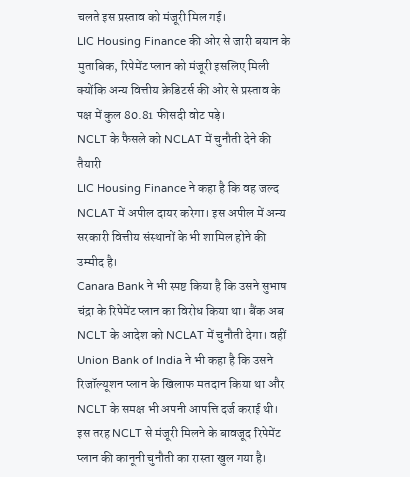चलते इस प्रस्ताव को मंजूरी मिल गई।
LIC Housing Finance की ओर से जारी बयान के मुताबिक, रिपेमेंट प्लान को मंजूरी इसलिए मिली क्योंकि अन्य वित्तीय क्रेडिटर्स की ओर से प्रस्ताव के पक्ष में कुल 80.81 फीसदी वोट पड़े।
NCLT के फैसले को NCLAT में चुनौती देने की तैयारी
LIC Housing Finance ने कहा है कि वह जल्द NCLAT में अपील दायर करेगा। इस अपील में अन्य सरकारी वित्तीय संस्थानों के भी शामिल होने की उम्मीद है।
Canara Bank ने भी स्पष्ट किया है कि उसने सुभाष चंद्रा के रिपेमेंट प्लान का विरोध किया था। बैंक अब NCLT के आदेश को NCLAT में चुनौती देगा। वहीं Union Bank of India ने भी कहा है कि उसने रिजॉल्यूशन प्लान के खिलाफ मतदान किया था और NCLT के समक्ष भी अपनी आपत्ति दर्ज कराई थी।
इस तरह NCLT से मंजूरी मिलने के बावजूद रिपेमेंट प्लान की कानूनी चुनौती का रास्ता खुल गया है।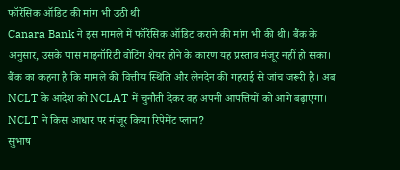फॉरेंसिक ऑडिट की मांग भी उठी थी
Canara Bank ने इस मामले में फॉरेंसिक ऑडिट कराने की मांग भी की थी। बैंक के अनुसार, उसके पास माइनॉरिटी वोटिंग शेयर होने के कारण यह प्रस्ताव मंजूर नहीं हो सका।
बैंक का कहना है कि मामले की वित्तीय स्थिति और लेनदेन की गहराई से जांच जरूरी है। अब NCLT के आदेश को NCLAT में चुनौती देकर वह अपनी आपत्तियों को आगे बढ़ाएगा।
NCLT ने किस आधार पर मंजूर किया रिपेमेंट प्लान?
सुभाष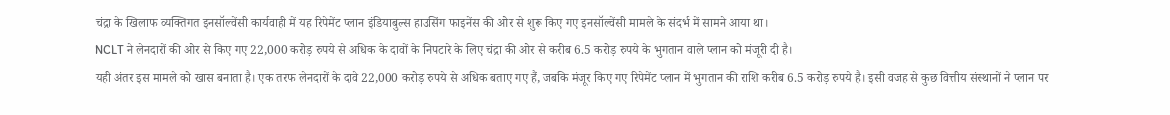चंद्रा के खिलाफ व्यक्तिगत इनसॉल्वेंसी कार्यवाही में यह रिपेमेंट प्लान इंडियाबुल्स हाउसिंग फाइनेंस की ओर से शुरू किए गए इनसॉल्वेंसी मामले के संदर्भ में सामने आया था।
NCLT ने लेनदारों की ओर से किए गए 22,000 करोड़ रुपये से अधिक के दावों के निपटारे के लिए चंद्रा की ओर से करीब 6.5 करोड़ रुपये के भुगतान वाले प्लान को मंजूरी दी है।
यही अंतर इस मामले को खास बनाता है। एक तरफ लेनदारों के दावे 22,000 करोड़ रुपये से अधिक बताए गए हैं, जबकि मंजूर किए गए रिपेमेंट प्लान में भुगतान की राशि करीब 6.5 करोड़ रुपये है। इसी वजह से कुछ वित्तीय संस्थानों ने प्लान पर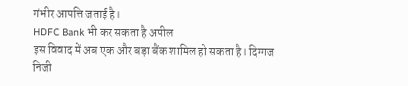गंभीर आपत्ति जताई है।
HDFC Bank भी कर सकता है अपील
इस विवाद में अब एक और बड़ा बैंक शामिल हो सकता है। दिग्गज निजी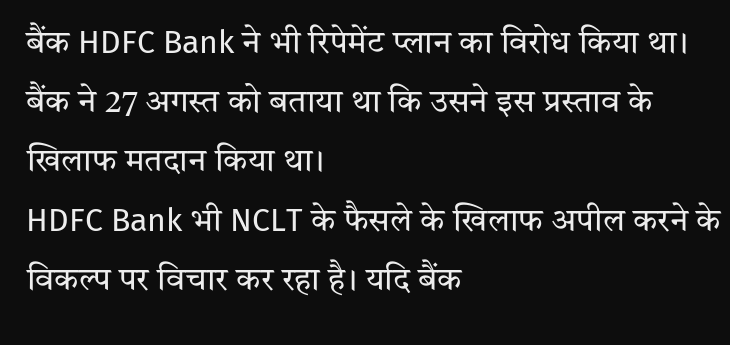बैंक HDFC Bank ने भी रिपेमेंट प्लान का विरोध किया था। बैंक ने 27 अगस्त को बताया था कि उसने इस प्रस्ताव के खिलाफ मतदान किया था।
HDFC Bank भी NCLT के फैसले के खिलाफ अपील करने के विकल्प पर विचार कर रहा है। यदि बैंक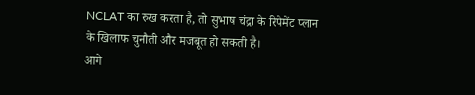NCLAT का रुख करता है, तो सुभाष चंद्रा के रिपेमेंट प्लान के खिलाफ चुनौती और मजबूत हो सकती है।
आगे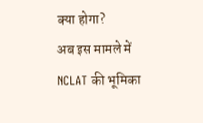क्या होगा?
अब इस मामले में NCLAT की भूमिका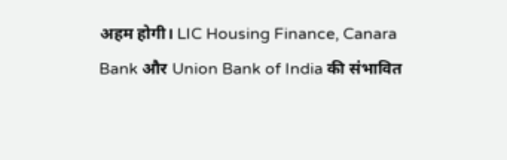अहम होगी। LIC Housing Finance, Canara Bank और Union Bank of India की संभावित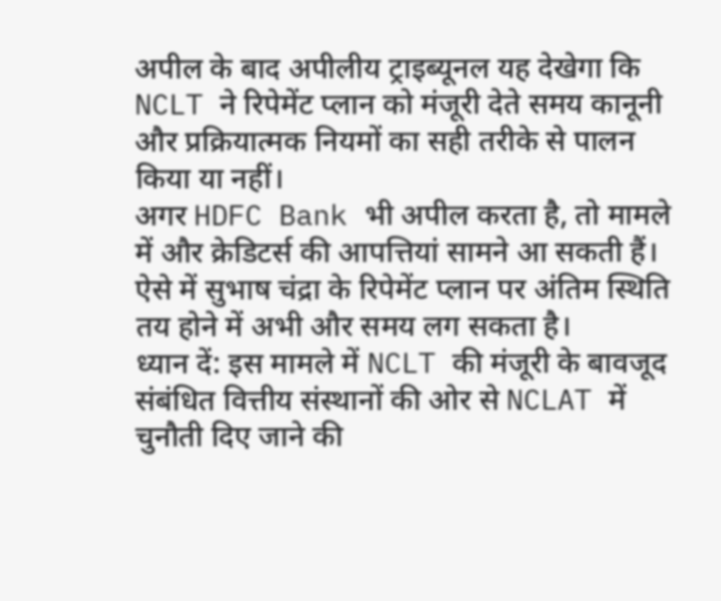अपील के बाद अपीलीय ट्राइब्यूनल यह देखेगा कि NCLT ने रिपेमेंट प्लान को मंजूरी देते समय कानूनी और प्रक्रियात्मक नियमों का सही तरीके से पालन किया या नहीं।
अगर HDFC Bank भी अपील करता है, तो मामले में और क्रेडिटर्स की आपत्तियां सामने आ सकती हैं। ऐसे में सुभाष चंद्रा के रिपेमेंट प्लान पर अंतिम स्थिति तय होने में अभी और समय लग सकता है।
ध्यान दें: इस मामले में NCLT की मंजूरी के बावजूद संबंधित वित्तीय संस्थानों की ओर से NCLAT में चुनौती दिए जाने की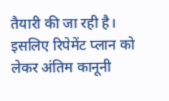तैयारी की जा रही है। इसलिए रिपेमेंट प्लान को लेकर अंतिम कानूनी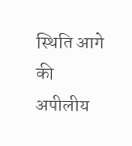स्थिति आगे की अपीलीय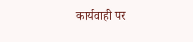कार्यवाही पर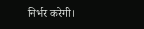निर्भर करेगी।